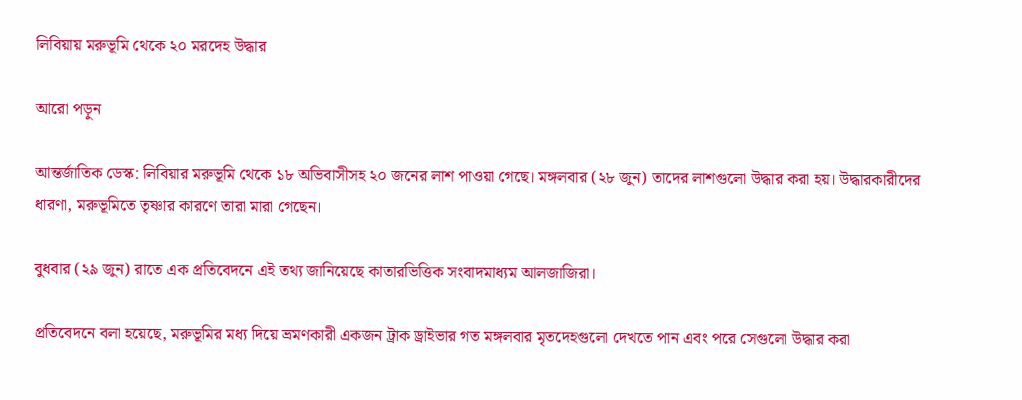লিবিয়ায় মরুভূমি থেকে ২০ মরদেহ উদ্ধার

আরো পড়ুন

আন্তর্জাতিক ডেস্ক: লিবিয়ার মরুভূমি থেকে ১৮ অভিবাসীসহ ২০ জনের লাশ পাওয়া গেছে। মঙ্গলবার (২৮ জুন) তাদের লাশগুলো উদ্ধার করা হয়। উদ্ধারকারীদের ধারণা, মরুভূমিতে তৃষ্ণার কারণে তারা মারা গেছেন।

বুধবার (২৯ জুন) রাতে এক প্রতিবেদনে এই তথ্য জানিয়েছে কাতারভিত্তিক সংবাদমাধ্যম আলজাজিরা।

প্রতিবেদনে বলা হয়েছে, মরুভূমির মধ্য দিয়ে ভ্রমণকারী একজন ট্রাক ড্রাইভার গত মঙ্গলবার মৃতদেহগুলো দেখতে পান এবং পরে সেগুলো উদ্ধার করা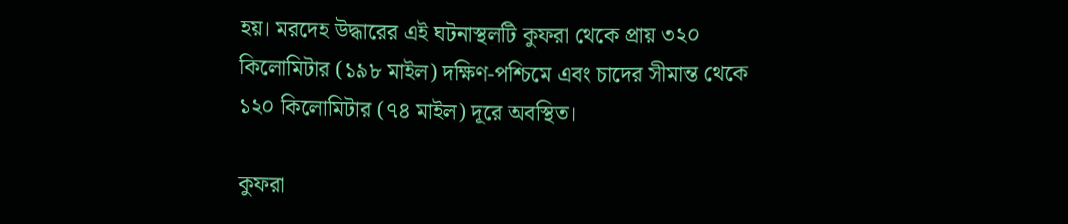হয়। মরদেহ উদ্ধারের এই ঘটনাস্থলটি কুফরা থেকে প্রায় ৩২০ কিলোমিটার (১৯৮ মাইল) দক্ষিণ-পশ্চিমে এবং চাদের সীমান্ত থেকে ১২০ কিলোমিটার (৭৪ মাইল) দূরে অবস্থিত।

কুফরা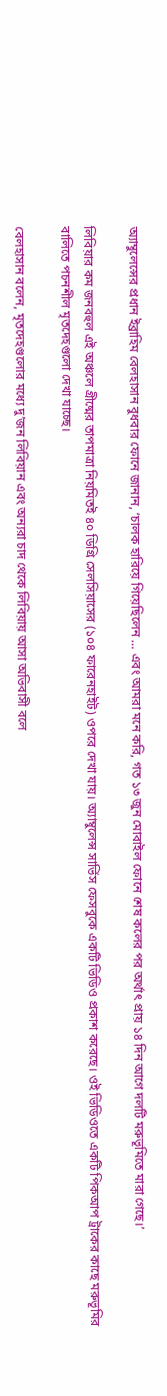অ্যাম্বুলেন্সের প্রধান ইব্রাহিম বেলহাসান বুধবার ফোনে জানান, ‘চালক হারিয়ে গিয়েছিলেন … এবং আমরা মনে করি, গত ১৩ জুন মোবাইল ফোনে শেষ কলের পর অর্থাৎ প্রায় ১৪ দিন আগে দলটি মরুভূমিতে মারা গেছে।’

লিবিয়ার কম জনবহুল এই অঞ্চলে গ্রীষ্মের তাপমাত্রা নিয়মিতই ৪০ ডিগ্রি সেলসিয়াসের (১০৪ ফারেনহাইট) ওপরে দেখা যায়। অ্যাম্বুলেন্স সার্ভিস ফেসবুকে একটি ভিডিও প্রকাশ করেছে। ওই ভিডিওতে একটি পিকআপ ট্রাকের কাছে মরুভূমির বালিতে পচনশীল মৃতদেহগুলো দেখা যাচ্ছে।

বেলহাসান বলেন, মৃতদেহগুলোর মধ্যে দু’জন লিবিয়ান এবং অন্যরা চাদ থেকে লিবিয়ায় আসা অভিবাসী বলে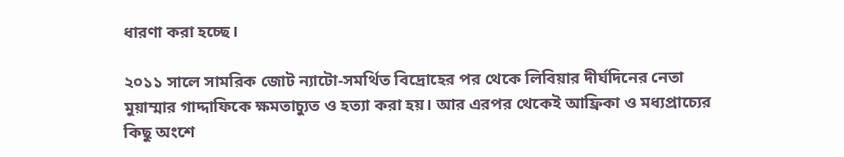ধারণা করা হচ্ছে।

২০১১ সালে সামরিক জোট ন্যাটো-সমর্থিত বিদ্রোহের পর থেকে লিবিয়ার দীর্ঘদিনের নেতা মুয়াম্মার গাদ্দাফিকে ক্ষমতাচ্যুত ও হত্যা করা হয়। আর এরপর থেকেই আফ্রিকা ও মধ্যপ্রাচ্যের কিছু অংশে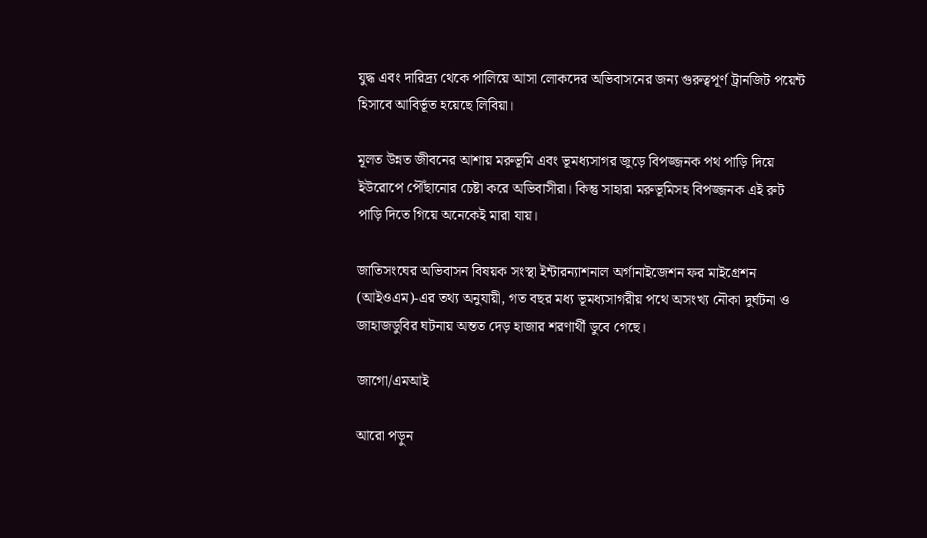যুদ্ধ এবং দারিদ্র্য থেকে পালিয়ে আসা লোকদের অভিবাসনের জন্য গুরুত্বপূর্ণ ট্রানজিট পয়েন্ট হিসাবে আবির্ভূত হয়েছে লিবিয়া।

মূলত উন্নত জীবনের আশায় মরুভূমি এবং ভূমধ্যসাগর জুড়ে বিপজ্জনক পথ পাড়ি দিয়ে ইউরোপে পৌঁছানোর চেষ্টা করে অভিবাসীরা। কিন্তু সাহারা মরুভূমিসহ বিপজ্জনক এই রুট পাড়ি দিতে গিয়ে অনেকেই মারা যায়।

জাতিসংঘের অভিবাসন বিষয়ক সংস্থা ইন্টারন্যাশনাল অর্গানাইজেশন ফর মাইগ্রেশন (আইওএম)-এর তথ্য অনুযায়ী, গত বছর মধ্য ভূমধ্যসাগরীয় পথে অসংখ্য নৌকা দুর্ঘটনা ও জাহাজডুবির ঘটনায় অন্তত দেড় হাজার শরণার্থী ডুবে গেছে।

জাগো/এমআই

আরো পড়ুন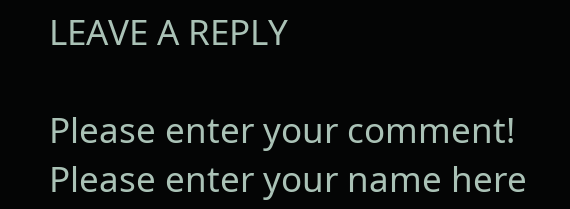LEAVE A REPLY

Please enter your comment!
Please enter your name here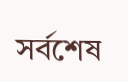সর্বশেষ